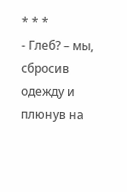* * *
- Глеб? – мы, сбросив одежду и плюнув на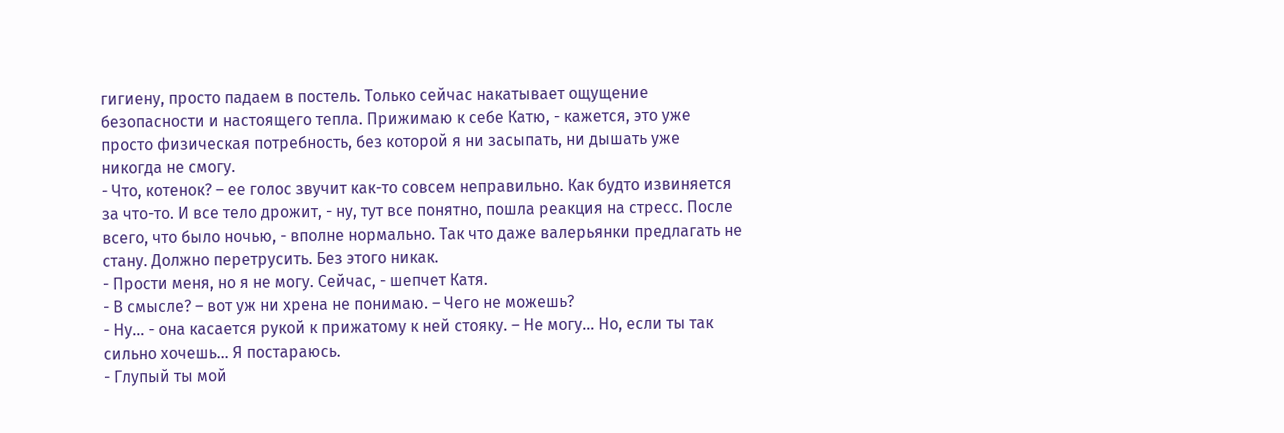гигиену, просто падаем в постель. Только сейчас накатывает ощущение безопасности и настоящего тепла. Прижимаю к себе Катю, - кажется, это уже просто физическая потребность, без которой я ни засыпать, ни дышать уже никогда не смогу.
- Что, котенок? – ее голос звучит как-то совсем неправильно. Как будто извиняется за что-то. И все тело дрожит, - ну, тут все понятно, пошла реакция на стресс. После всего, что было ночью, - вполне нормально. Так что даже валерьянки предлагать не стану. Должно перетрусить. Без этого никак.
- Прости меня, но я не могу. Сейчас, - шепчет Катя.
- В смысле? – вот уж ни хрена не понимаю. – Чего не можешь?
- Ну… - она касается рукой к прижатому к ней стояку. – Не могу… Но, если ты так сильно хочешь… Я постараюсь.
- Глупый ты мой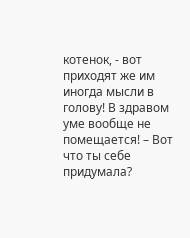котенок, - вот приходят же им иногда мысли в голову! В здравом уме вообще не помещается! – Вот что ты себе придумала?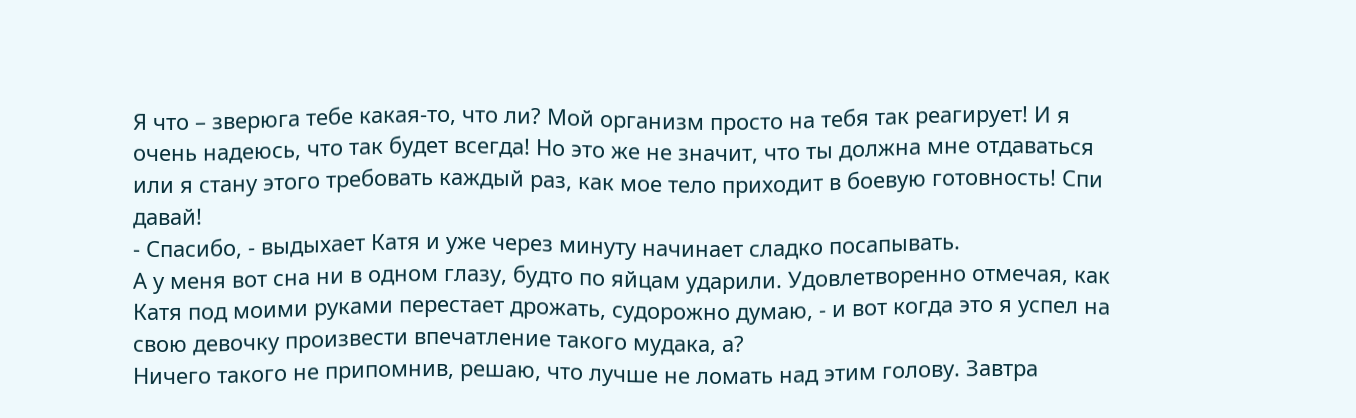Я что – зверюга тебе какая-то, что ли? Мой организм просто на тебя так реагирует! И я очень надеюсь, что так будет всегда! Но это же не значит, что ты должна мне отдаваться или я стану этого требовать каждый раз, как мое тело приходит в боевую готовность! Спи давай!
- Спасибо, - выдыхает Катя и уже через минуту начинает сладко посапывать.
А у меня вот сна ни в одном глазу, будто по яйцам ударили. Удовлетворенно отмечая, как Катя под моими руками перестает дрожать, судорожно думаю, - и вот когда это я успел на свою девочку произвести впечатление такого мудака, а?
Ничего такого не припомнив, решаю, что лучше не ломать над этим голову. Завтра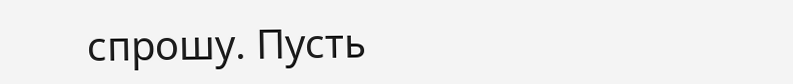спрошу. Пусть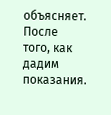объясняет. После того, как дадим показания.